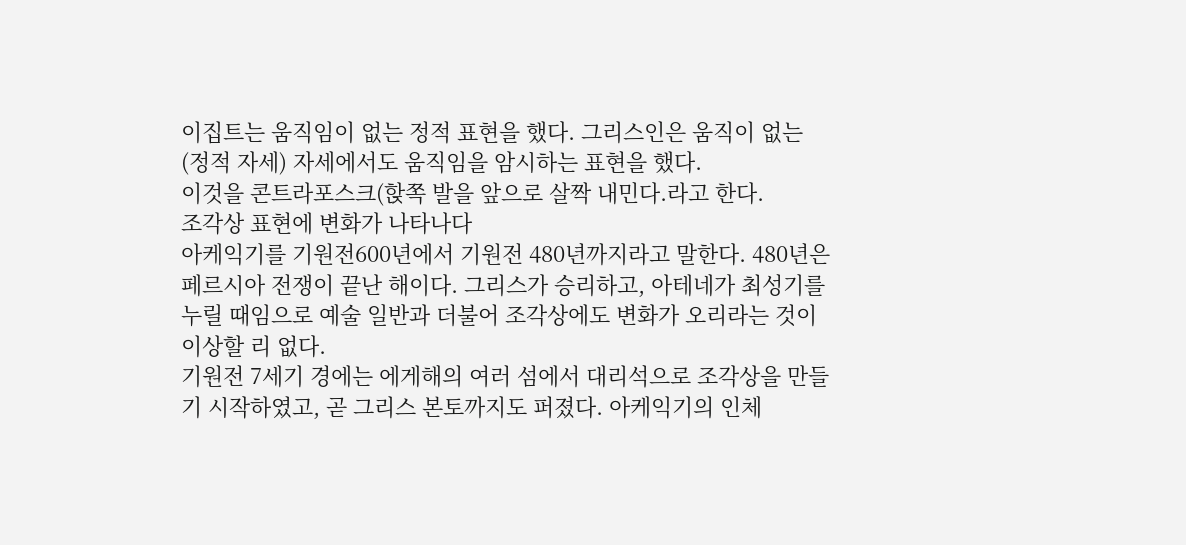이집트는 움직임이 없는 정적 표현을 했다. 그리스인은 움직이 없는 (정적 자세) 자세에서도 움직임을 암시하는 표현을 했다.
이것을 콘트라포스크(핝쪽 발을 앞으로 살짝 내민다.라고 한다.
조각상 표현에 변화가 나타나다
아케익기를 기원전600년에서 기원전 480년까지라고 말한다. 480년은 페르시아 전쟁이 끝난 해이다. 그리스가 승리하고, 아테네가 최성기를 누릴 때임으로 예술 일반과 더불어 조각상에도 변화가 오리라는 것이 이상할 리 없다.
기원전 7세기 경에는 에게해의 여러 섬에서 대리석으로 조각상을 만들기 시작하였고, 곧 그리스 본토까지도 퍼졌다. 아케익기의 인체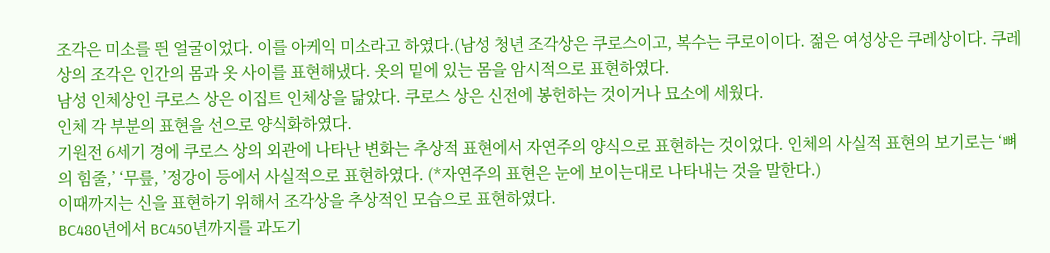조각은 미소를 띈 얼굴이었다. 이를 아케익 미소라고 하였다.(남성 청년 조각상은 쿠로스이고, 복수는 쿠로이이다. 젊은 여성상은 쿠레상이다. 쿠레상의 조각은 인간의 몸과 옷 사이를 표현해냈다. 옷의 밑에 있는 몸을 암시적으로 표현하였다.
남성 인체상인 쿠로스 상은 이집트 인체상을 닮았다. 쿠로스 상은 신전에 봉헌하는 것이거나 묘소에 세웠다.
인체 각 부분의 표현을 선으로 양식화하였다.
기원전 6세기 경에 쿠로스 상의 외관에 나타난 변화는 추상적 표현에서 자연주의 양식으로 표현하는 것이었다. 인체의 사실적 표현의 보기로는 ‘뼈의 힘줄,’ ‘무릎, ’정강이 등에서 사실적으로 표현하였다. (*자연주의 표현은 눈에 보이는대로 나타내는 것을 말한다.)
이때까지는 신을 표현하기 위해서 조각상을 추상적인 모습으로 표현하였다.
BC480년에서 BC450년까지를 과도기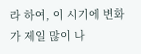라 하여, 이 시기에 변화가 제일 많이 나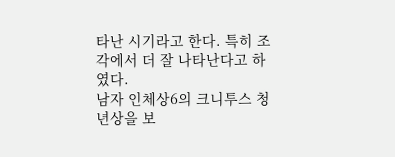타난 시기라고 한다. 특히 조각에서 더 잘 나타난다고 하였다.
남자 인체상6의 크니투스 청년상을 보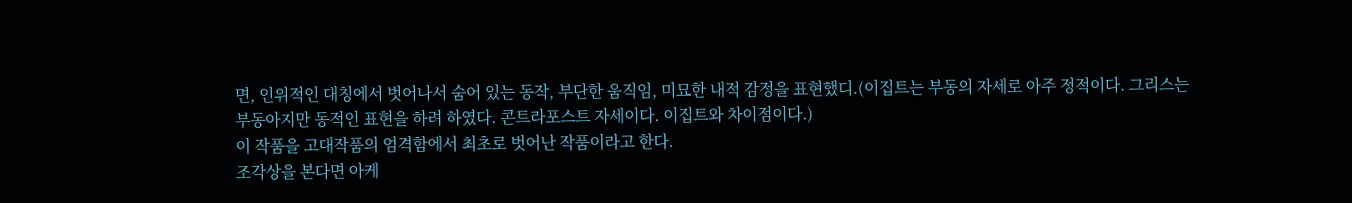면, 인위적인 대칭에서 벗어나서 숨어 있는 동작, 부단한 움직임, 미묘한 내적 감정을 표현했디.(이집트는 부동의 자세로 아주 정적이다. 그리스는 부동아지만 동적인 표현을 하려 하였다. 콘트라포스트 자세이다. 이집트와 차이점이다.)
이 작품을 고대작품의 엄격함에서 최초로 벗어난 작품이라고 한다.
조각상을 본다면 아케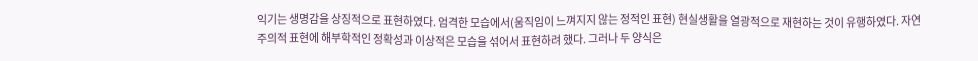익기는 생명감을 상징적으로 표현하였다. 엄격한 모습에서(움직임이 느껴지지 않는 정적인 표현) 현실생활을 열광적으로 재현하는 것이 유행하였다. 자연주의적 표현에 해부학적인 정확성과 이상적은 모습을 섞어서 표현하려 했다. 그러나 두 양식은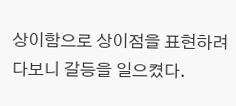상이함으로 상이점을 표현하려다보니 갈등을 일으켰다.